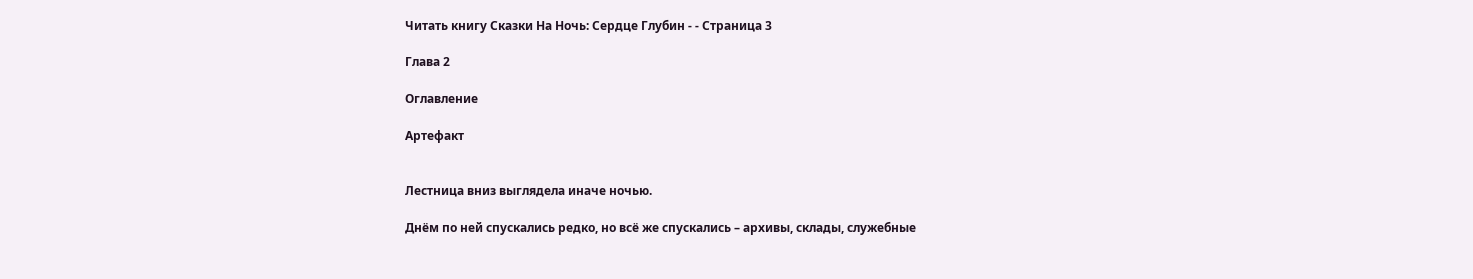Читать книгу Сказки На Ночь: Сердце Глубин - - Страница 3

Глава 2

Оглавление

Артефакт


Лестница вниз выглядела иначе ночью.

Днём по ней спускались редко, но всё же спускались – архивы, склады, служебные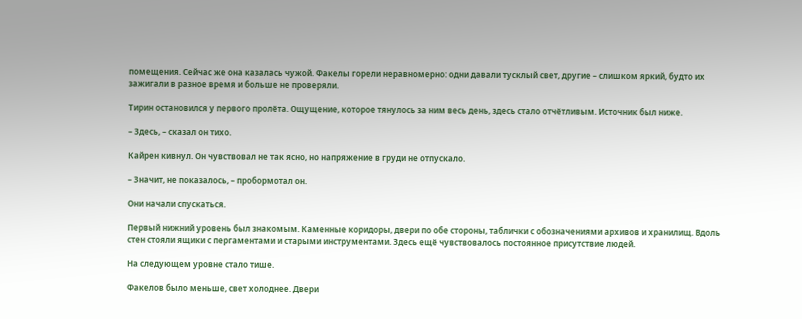помещения. Сейчас же она казалась чужой. Факелы горели неравномерно: одни давали тусклый свет, другие – слишком яркий, будто их зажигали в разное время и больше не проверяли.

Тирин остановился у первого пролёта. Ощущение, которое тянулось за ним весь день, здесь стало отчётливым. Источник был ниже.

– Здесь, – сказал он тихо.

Кайрен кивнул. Он чувствовал не так ясно, но напряжение в груди не отпускало.

– Значит, не показалось, – пробормотал он.

Они начали спускаться.

Первый нижний уровень был знакомым. Каменные коридоры, двери по обе стороны, таблички с обозначениями архивов и хранилищ. Вдоль стен стояли ящики с пергаментами и старыми инструментами. Здесь ещё чувствовалось постоянное присутствие людей.

На следующем уровне стало тише.

Факелов было меньше, свет холоднее. Двери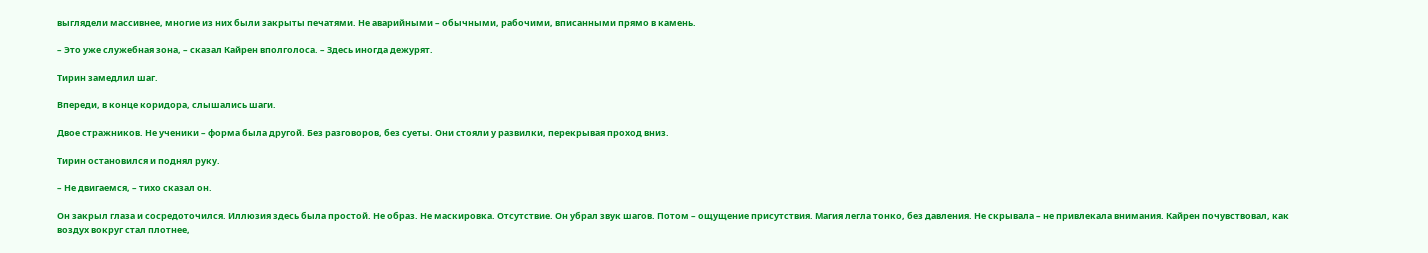выглядели массивнее, многие из них были закрыты печатями. Не аварийными – обычными, рабочими, вписанными прямо в камень.

– Это уже служебная зона, – сказал Кайрен вполголоса. – Здесь иногда дежурят.

Тирин замедлил шаг.

Впереди, в конце коридора, слышались шаги.

Двое стражников. Не ученики – форма была другой. Без разговоров, без суеты. Они стояли у развилки, перекрывая проход вниз.

Тирин остановился и поднял руку.

– Не двигаемся, – тихо сказал он.

Он закрыл глаза и сосредоточился. Иллюзия здесь была простой. Не образ. Не маскировка. Отсутствие. Он убрал звук шагов. Потом – ощущение присутствия. Магия легла тонко, без давления. Не скрывала – не привлекала внимания. Кайрен почувствовал, как воздух вокруг стал плотнее,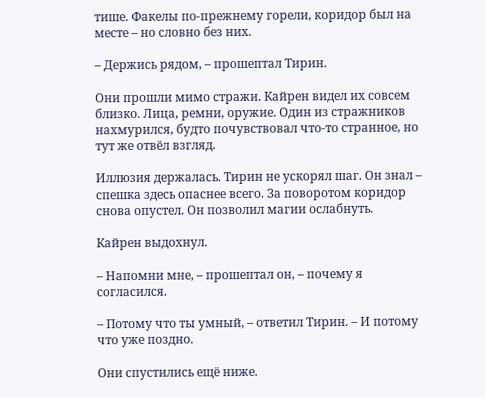тише. Факелы по-прежнему горели, коридор был на месте – но словно без них.

– Держись рядом, – прошептал Тирин.

Они прошли мимо стражи. Кайрен видел их совсем близко. Лица, ремни, оружие. Один из стражников нахмурился, будто почувствовал что-то странное, но тут же отвёл взгляд.

Иллюзия держалась. Тирин не ускорял шаг. Он знал – спешка здесь опаснее всего. За поворотом коридор снова опустел. Он позволил магии ослабнуть.

Кайрен выдохнул.

– Напомни мне, – прошептал он, – почему я согласился.

– Потому что ты умный, – ответил Тирин. – И потому что уже поздно.

Они спустились ещё ниже.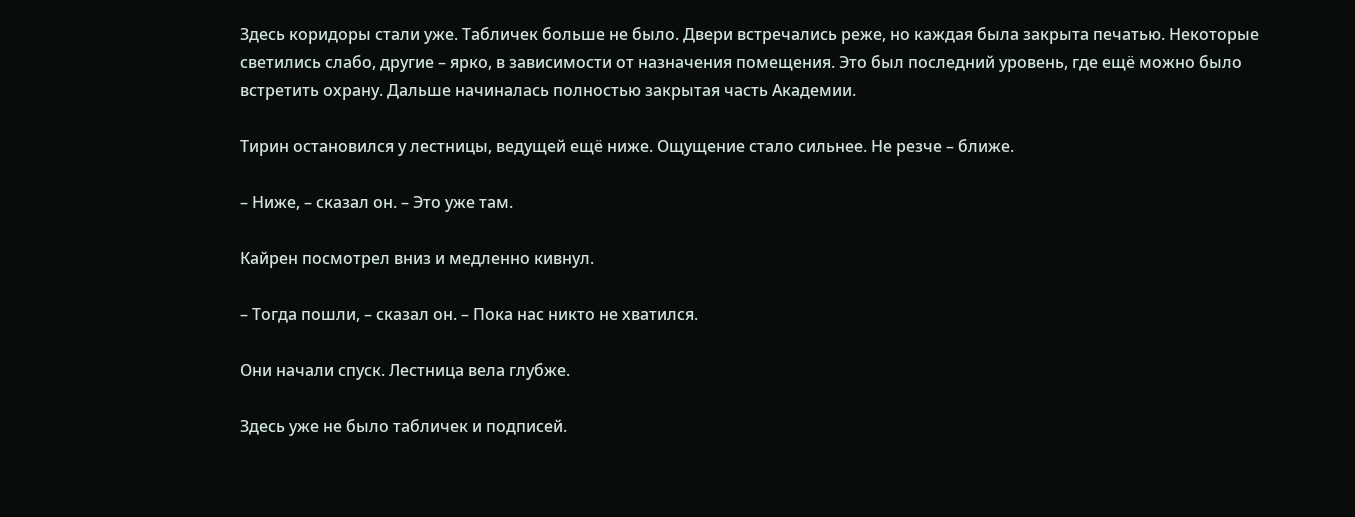Здесь коридоры стали уже. Табличек больше не было. Двери встречались реже, но каждая была закрыта печатью. Некоторые светились слабо, другие – ярко, в зависимости от назначения помещения. Это был последний уровень, где ещё можно было встретить охрану. Дальше начиналась полностью закрытая часть Академии.

Тирин остановился у лестницы, ведущей ещё ниже. Ощущение стало сильнее. Не резче – ближе.

– Ниже, – сказал он. – Это уже там.

Кайрен посмотрел вниз и медленно кивнул.

– Тогда пошли, – сказал он. – Пока нас никто не хватился.

Они начали спуск. Лестница вела глубже.

Здесь уже не было табличек и подписей.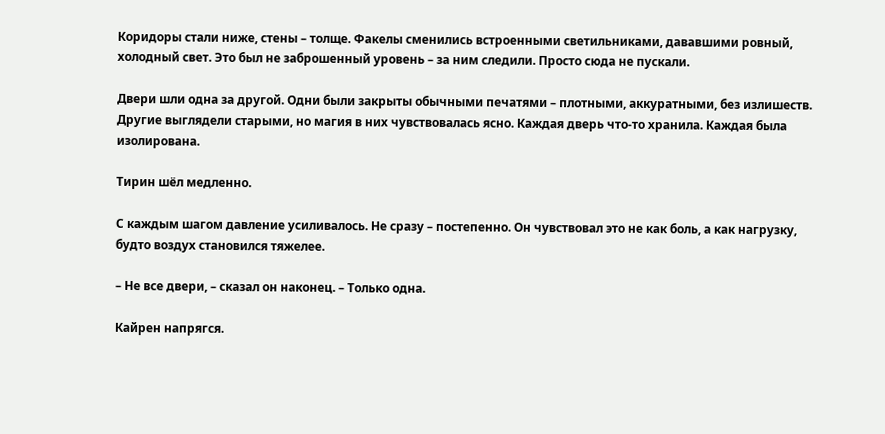Коридоры стали ниже, стены – толще. Факелы сменились встроенными светильниками, дававшими ровный, холодный свет. Это был не заброшенный уровень – за ним следили. Просто сюда не пускали.

Двери шли одна за другой. Одни были закрыты обычными печатями – плотными, аккуратными, без излишеств. Другие выглядели старыми, но магия в них чувствовалась ясно. Каждая дверь что-то хранила. Каждая была изолирована.

Тирин шёл медленно.

С каждым шагом давление усиливалось. Не сразу – постепенно. Он чувствовал это не как боль, а как нагрузку, будто воздух становился тяжелее.

– Не все двери, – сказал он наконец. – Только одна.

Кайрен напрягся.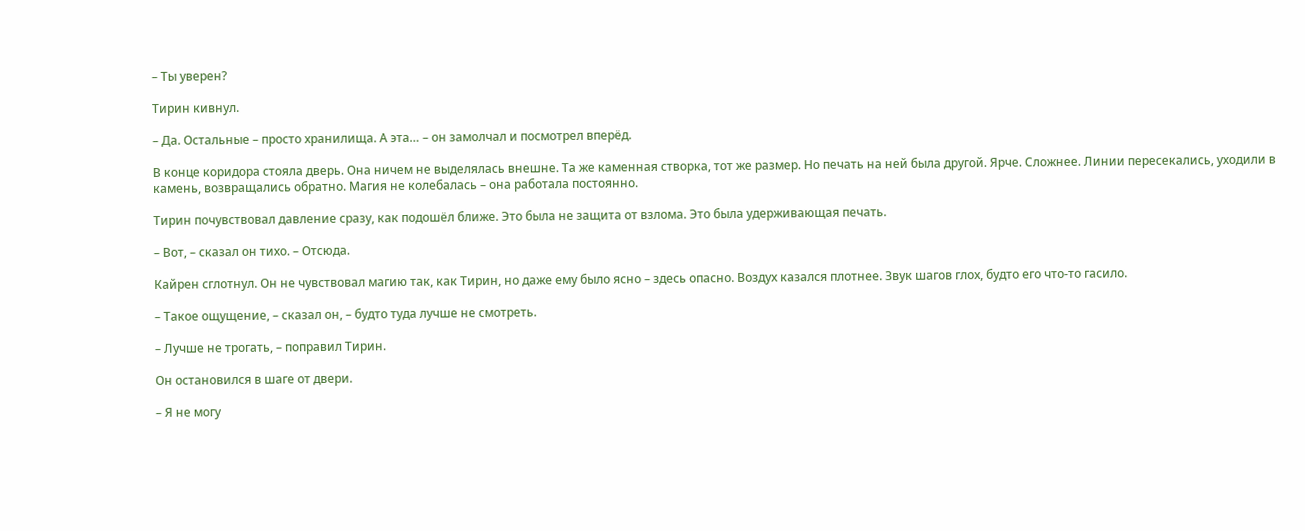– Ты уверен?

Тирин кивнул.

– Да. Остальные – просто хранилища. А эта… – он замолчал и посмотрел вперёд.

В конце коридора стояла дверь. Она ничем не выделялась внешне. Та же каменная створка, тот же размер. Но печать на ней была другой. Ярче. Сложнее. Линии пересекались, уходили в камень, возвращались обратно. Магия не колебалась – она работала постоянно.

Тирин почувствовал давление сразу, как подошёл ближе. Это была не защита от взлома. Это была удерживающая печать.

– Вот, – сказал он тихо. – Отсюда.

Кайрен сглотнул. Он не чувствовал магию так, как Тирин, но даже ему было ясно – здесь опасно. Воздух казался плотнее. Звук шагов глох, будто его что-то гасило.

– Такое ощущение, – сказал он, – будто туда лучше не смотреть.

– Лучше не трогать, – поправил Тирин.

Он остановился в шаге от двери.

– Я не могу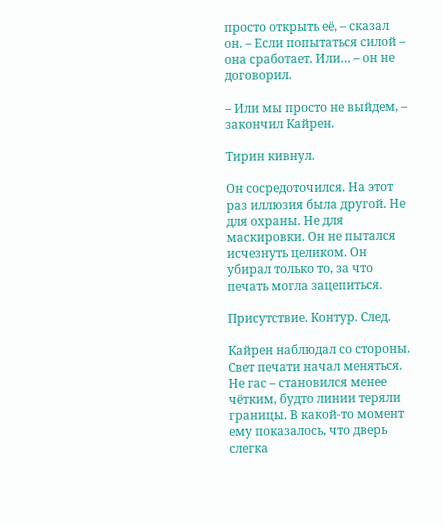просто открыть её, – сказал он. – Если попытаться силой – она сработает. Или… – он не договорил.

– Или мы просто не выйдем, – закончил Кайрен.

Тирин кивнул.

Он сосредоточился. На этот раз иллюзия была другой. Не для охраны. Не для маскировки. Он не пытался исчезнуть целиком. Он убирал только то, за что печать могла зацепиться.

Присутствие. Контур. След.

Кайрен наблюдал со стороны. Свет печати начал меняться. Не гас – становился менее чётким, будто линии теряли границы. В какой-то момент ему показалось, что дверь слегка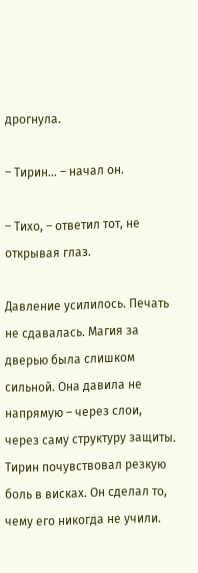дрогнула.

– Тирин… – начал он.

– Тихо, – ответил тот, не открывая глаз.

Давление усилилось. Печать не сдавалась. Магия за дверью была слишком сильной. Она давила не напрямую – через слои, через саму структуру защиты. Тирин почувствовал резкую боль в висках. Он сделал то, чему его никогда не учили.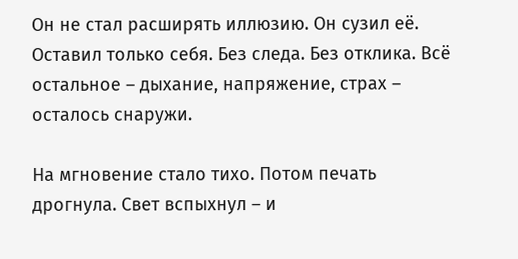Он не стал расширять иллюзию. Он сузил её. Оставил только себя. Без следа. Без отклика. Всё остальное – дыхание, напряжение, страх – осталось снаружи.

На мгновение стало тихо. Потом печать дрогнула. Свет вспыхнул – и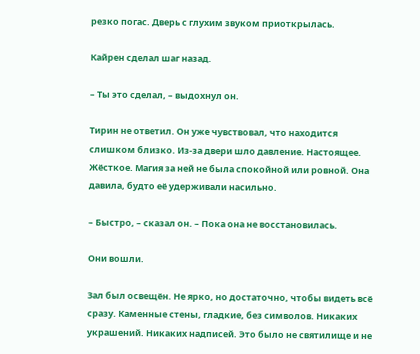резко погас. Дверь с глухим звуком приоткрылась.

Кайрен сделал шаг назад.

– Ты это сделал, – выдохнул он.

Тирин не ответил. Он уже чувствовал, что находится слишком близко. Из-за двери шло давление. Настоящее. Жёсткое. Магия за ней не была спокойной или ровной. Она давила, будто её удерживали насильно.

– Быстро, – сказал он. – Пока она не восстановилась.

Они вошли.

Зал был освещён. Не ярко, но достаточно, чтобы видеть всё сразу. Каменные стены, гладкие, без символов. Никаких украшений. Никаких надписей. Это было не святилище и не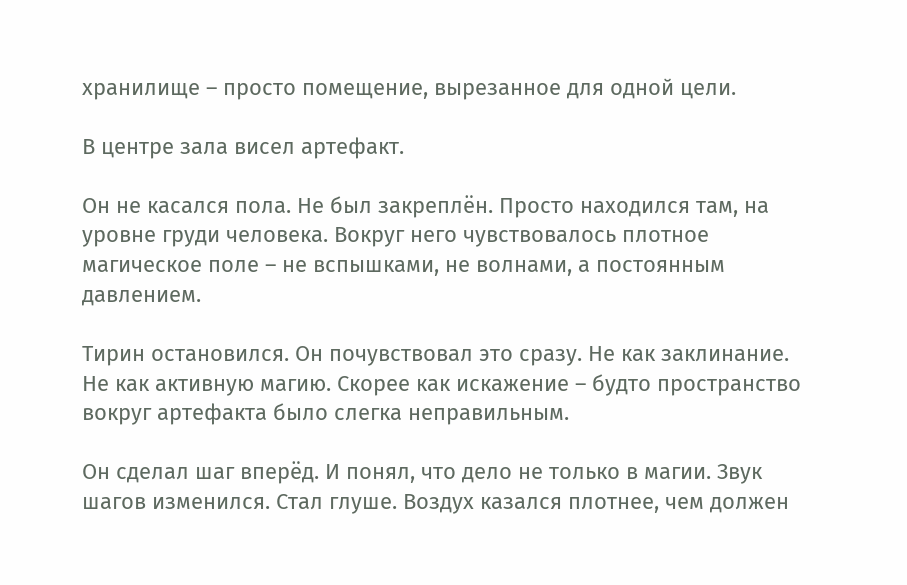хранилище – просто помещение, вырезанное для одной цели.

В центре зала висел артефакт.

Он не касался пола. Не был закреплён. Просто находился там, на уровне груди человека. Вокруг него чувствовалось плотное магическое поле – не вспышками, не волнами, а постоянным давлением.

Тирин остановился. Он почувствовал это сразу. Не как заклинание. Не как активную магию. Скорее как искажение – будто пространство вокруг артефакта было слегка неправильным.

Он сделал шаг вперёд. И понял, что дело не только в магии. Звук шагов изменился. Стал глуше. Воздух казался плотнее, чем должен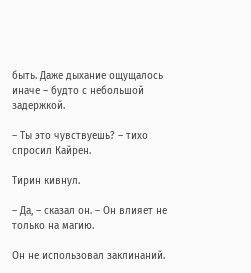быть. Даже дыхание ощущалось иначе – будто с небольшой задержкой.

– Ты это чувствуешь? – тихо спросил Кайрен.

Тирин кивнул.

– Да, – сказал он. – Он влияет не только на магию.

Он не использовал заклинаний.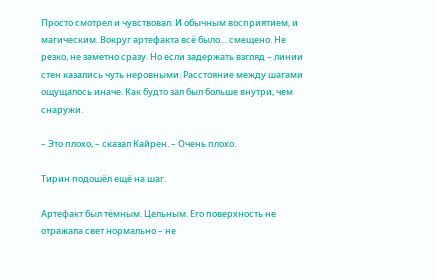Просто смотрел и чувствовал. И обычным восприятием, и магическим. Вокруг артефакта всё было… смещено. Не резко, не заметно сразу. Но если задержать взгляд – линии стен казались чуть неровными. Расстояние между шагами ощущалось иначе. Как будто зал был больше внутри, чем снаружи.

– Это плохо, – сказал Кайрен. – Очень плохо.

Тирин подошёл ещё на шаг.

Артефакт был тёмным. Цельным. Его поверхность не отражала свет нормально – не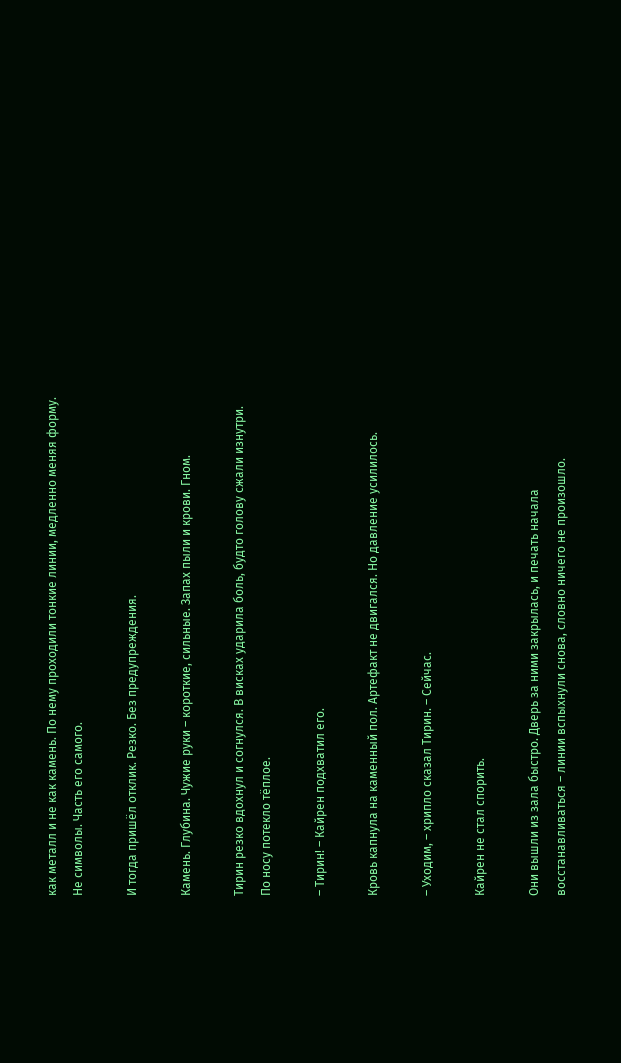как металл и не как камень. По нему проходили тонкие линии, медленно меняя форму. Не символы. Часть его самого.

И тогда пришёл отклик. Резко. Без предупреждения.

Камень. Глубина. Чужие руки – короткие, сильные. Запах пыли и крови. Гном.

Тирин резко вдохнул и согнулся. В висках ударила боль, будто голову сжали изнутри. По носу потекло тёплое.

– Тирин! – Кайрен подхватил его.

Кровь капнула на каменный пол. Артефакт не двигался. Но давление усилилось.

– Уходим, – хрипло сказал Тирин. – Сейчас.

Кайрен не стал спорить.

Они вышли из зала быстро. Дверь за ними закрылась, и печать начала восстанавливаться – линии вспыхнули снова, словно ничего не произошло.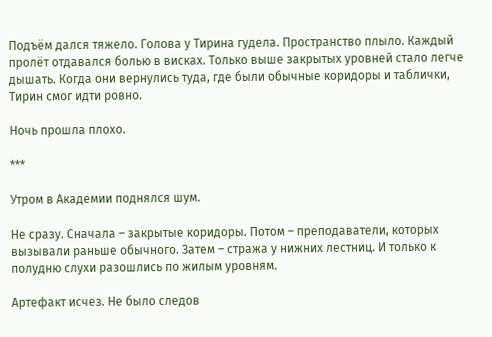Подъём дался тяжело. Голова у Тирина гудела. Пространство плыло. Каждый пролёт отдавался болью в висках. Только выше закрытых уровней стало легче дышать. Когда они вернулись туда, где были обычные коридоры и таблички, Тирин смог идти ровно.

Ночь прошла плохо.

***

Утром в Академии поднялся шум.

Не сразу. Сначала – закрытые коридоры. Потом – преподаватели, которых вызывали раньше обычного. Затем – стража у нижних лестниц. И только к полудню слухи разошлись по жилым уровням.

Артефакт исчез. Не было следов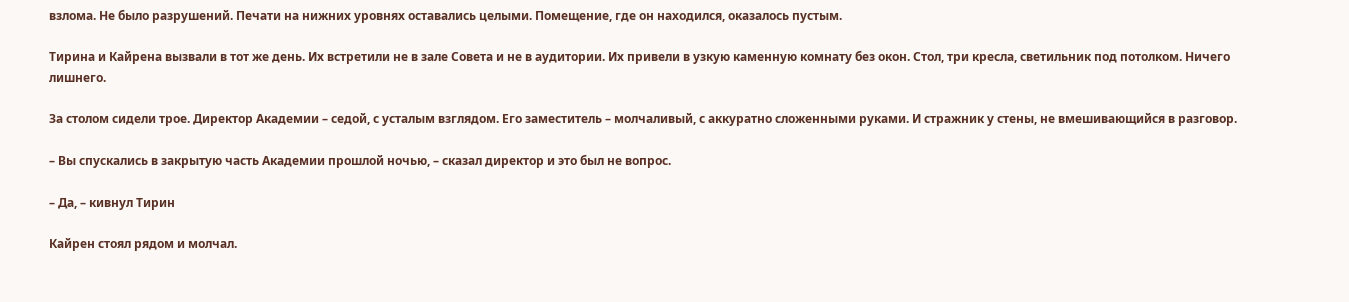взлома. Не было разрушений. Печати на нижних уровнях оставались целыми. Помещение, где он находился, оказалось пустым.

Тирина и Кайрена вызвали в тот же день. Их встретили не в зале Совета и не в аудитории. Их привели в узкую каменную комнату без окон. Стол, три кресла, светильник под потолком. Ничего лишнего.

За столом сидели трое. Директор Академии – седой, с усталым взглядом. Его заместитель – молчаливый, с аккуратно сложенными руками. И стражник у стены, не вмешивающийся в разговор.

– Вы спускались в закрытую часть Академии прошлой ночью, – сказал директор и это был не вопрос.

– Да, – кивнул Тирин

Кайрен стоял рядом и молчал.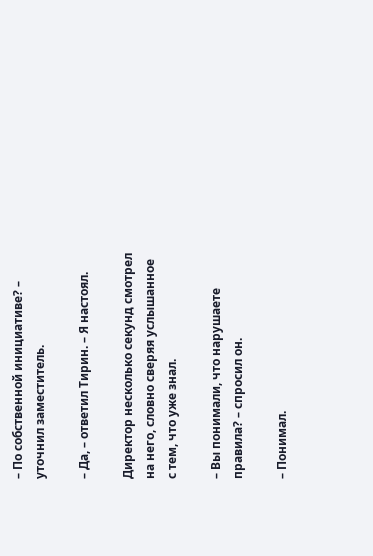– По собственной инициативе? – уточнил заместитель.

– Да, – ответил Тирин. – Я настоял.

Директор несколько секунд смотрел на него, словно сверяя услышанное с тем, что уже знал.

– Вы понимали, что нарушаете правила? – спросил он.

– Понимал.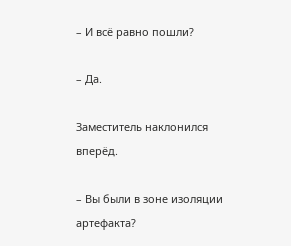– И всё равно пошли?

– Да.

Заместитель наклонился вперёд.

– Вы были в зоне изоляции артефакта?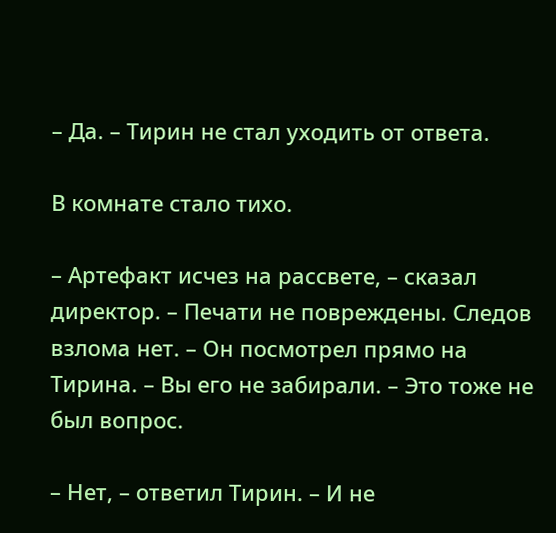– Да. – Тирин не стал уходить от ответа.

В комнате стало тихо.

– Артефакт исчез на рассвете, – сказал директор. – Печати не повреждены. Следов взлома нет. – Он посмотрел прямо на Тирина. – Вы его не забирали. – Это тоже не был вопрос.

– Нет, – ответил Тирин. – И не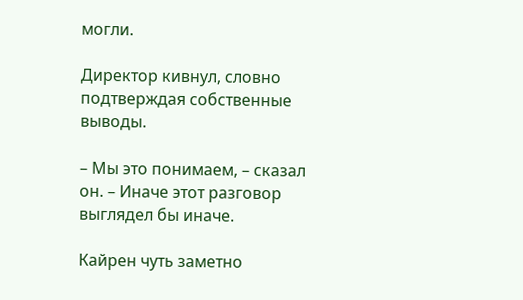могли.

Директор кивнул, словно подтверждая собственные выводы.

– Мы это понимаем, – сказал он. – Иначе этот разговор выглядел бы иначе.

Кайрен чуть заметно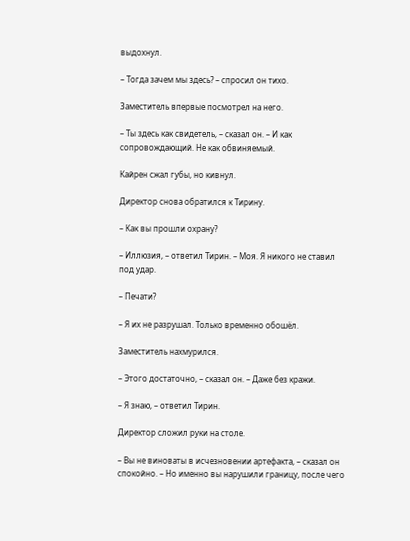выдохнул.

– Тогда зачем мы здесь? – спросил он тихо.

Заместитель впервые посмотрел на него.

– Ты здесь как свидетель, – сказал он. – И как сопровождающий. Не как обвиняемый.

Кайрен сжал губы, но кивнул.

Директор снова обратился к Тирину.

– Как вы прошли охрану?

– Иллюзия, – ответил Тирин. – Моя. Я никого не ставил под удар.

– Печати?

– Я их не разрушал. Только временно обошёл.

Заместитель нахмурился.

– Этого достаточно, – сказал он. – Даже без кражи.

– Я знаю, – ответил Тирин.

Директор сложил руки на столе.

– Вы не виноваты в исчезновении артефакта, – сказал он спокойно. – Но именно вы нарушили границу, после чего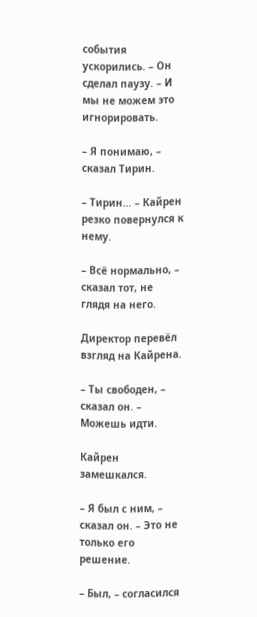события ускорились. – Он сделал паузу. – И мы не можем это игнорировать.

– Я понимаю, – сказал Тирин.

– Тирин… – Кайрен резко повернулся к нему.

– Всё нормально, – сказал тот, не глядя на него.

Директор перевёл взгляд на Кайрена.

– Ты свободен, – сказал он. – Можешь идти.

Кайрен замешкался.

– Я был с ним, – сказал он. – Это не только его решение.

– Был, – согласился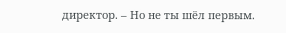директор. – Но не ты шёл первым.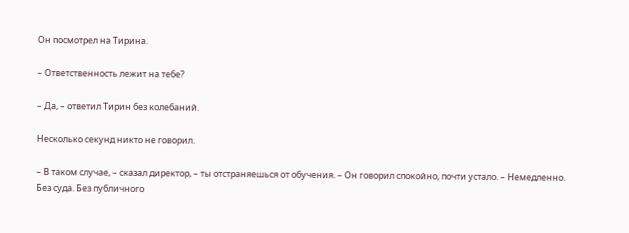Он посмотрел на Тирина.

– Ответственность лежит на тебе?

– Да, – ответил Тирин без колебаний.

Несколько секунд никто не говорил.

– В таком случае, – сказал директор, – ты отстраняешься от обучения. – Он говорил спокойно, почти устало. – Немедленно. Без суда. Без публичного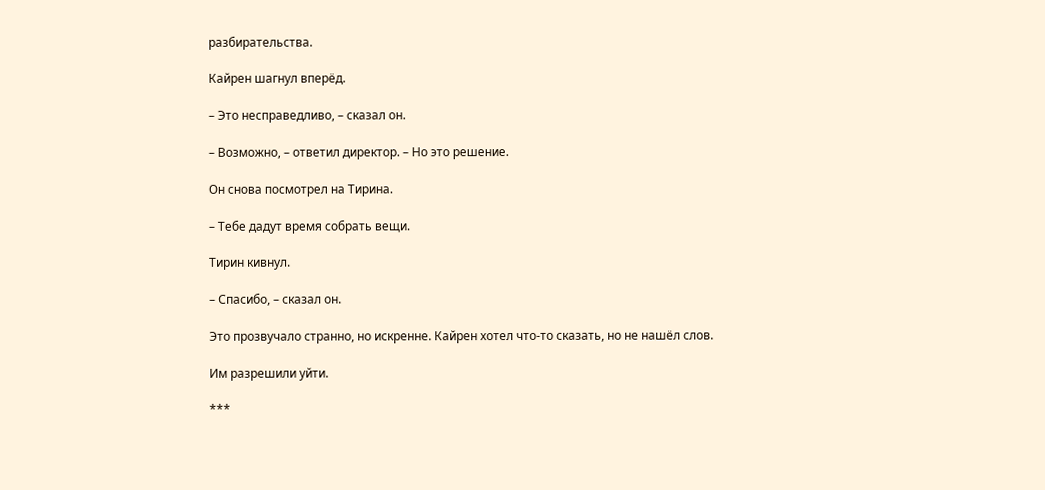разбирательства.

Кайрен шагнул вперёд.

– Это несправедливо, – сказал он.

– Возможно, – ответил директор. – Но это решение.

Он снова посмотрел на Тирина.

– Тебе дадут время собрать вещи.

Тирин кивнул.

– Спасибо, – сказал он.

Это прозвучало странно, но искренне. Кайрен хотел что-то сказать, но не нашёл слов.

Им разрешили уйти.

***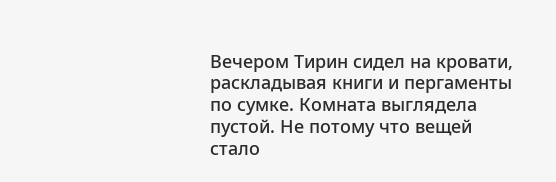Вечером Тирин сидел на кровати, раскладывая книги и пергаменты по сумке. Комната выглядела пустой. Не потому что вещей стало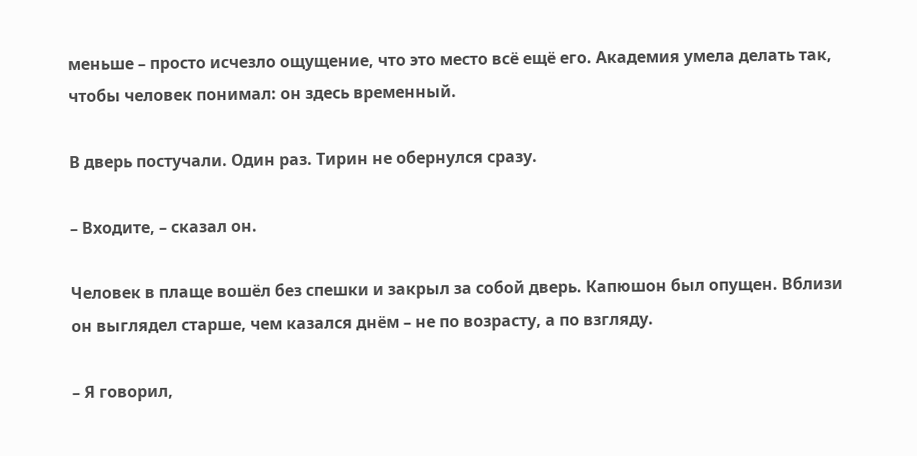меньше – просто исчезло ощущение, что это место всё ещё его. Академия умела делать так, чтобы человек понимал: он здесь временный.

В дверь постучали. Один раз. Тирин не обернулся сразу.

– Входите, – сказал он.

Человек в плаще вошёл без спешки и закрыл за собой дверь. Капюшон был опущен. Вблизи он выглядел старше, чем казался днём – не по возрасту, а по взгляду.

– Я говорил,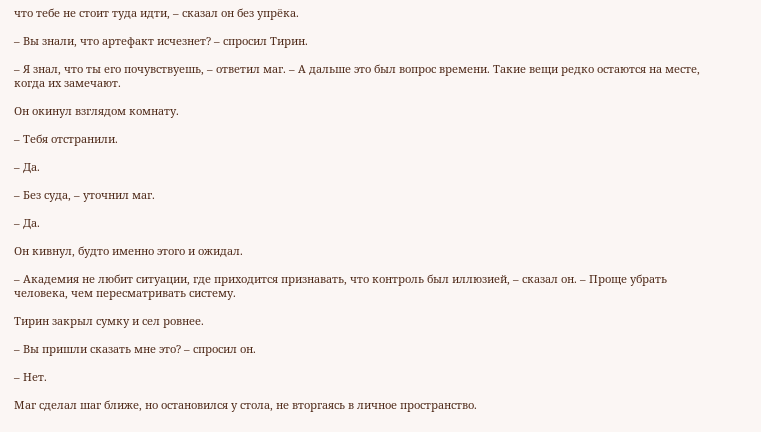что тебе не стоит туда идти, – сказал он без упрёка.

– Вы знали, что артефакт исчезнет? – спросил Тирин.

– Я знал, что ты его почувствуешь, – ответил маг. – А дальше это был вопрос времени. Такие вещи редко остаются на месте, когда их замечают.

Он окинул взглядом комнату.

– Тебя отстранили.

– Да.

– Без суда, – уточнил маг.

– Да.

Он кивнул, будто именно этого и ожидал.

– Академия не любит ситуации, где приходится признавать, что контроль был иллюзией, – сказал он. – Проще убрать человека, чем пересматривать систему.

Тирин закрыл сумку и сел ровнее.

– Вы пришли сказать мне это? – спросил он.

– Нет.

Маг сделал шаг ближе, но остановился у стола, не вторгаясь в личное пространство.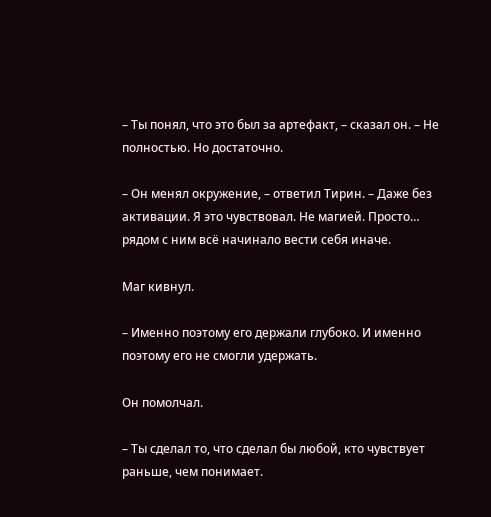– Ты понял, что это был за артефакт, – сказал он. – Не полностью. Но достаточно.

– Он менял окружение, – ответил Тирин. – Даже без активации. Я это чувствовал. Не магией. Просто… рядом с ним всё начинало вести себя иначе.

Маг кивнул.

– Именно поэтому его держали глубоко. И именно поэтому его не смогли удержать.

Он помолчал.

– Ты сделал то, что сделал бы любой, кто чувствует раньше, чем понимает.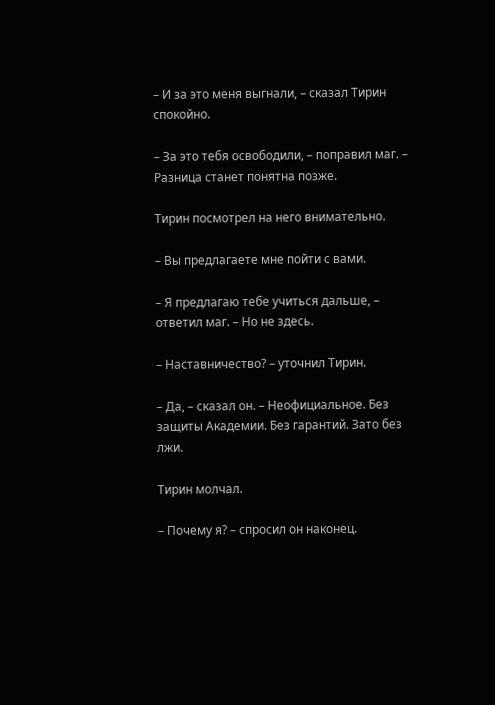– И за это меня выгнали, – сказал Тирин спокойно.

– За это тебя освободили, – поправил маг. – Разница станет понятна позже.

Тирин посмотрел на него внимательно.

– Вы предлагаете мне пойти с вами.

– Я предлагаю тебе учиться дальше, – ответил маг. – Но не здесь.

– Наставничество? – уточнил Тирин.

– Да, – сказал он. – Неофициальное. Без защиты Академии. Без гарантий. Зато без лжи.

Тирин молчал.

– Почему я? – спросил он наконец.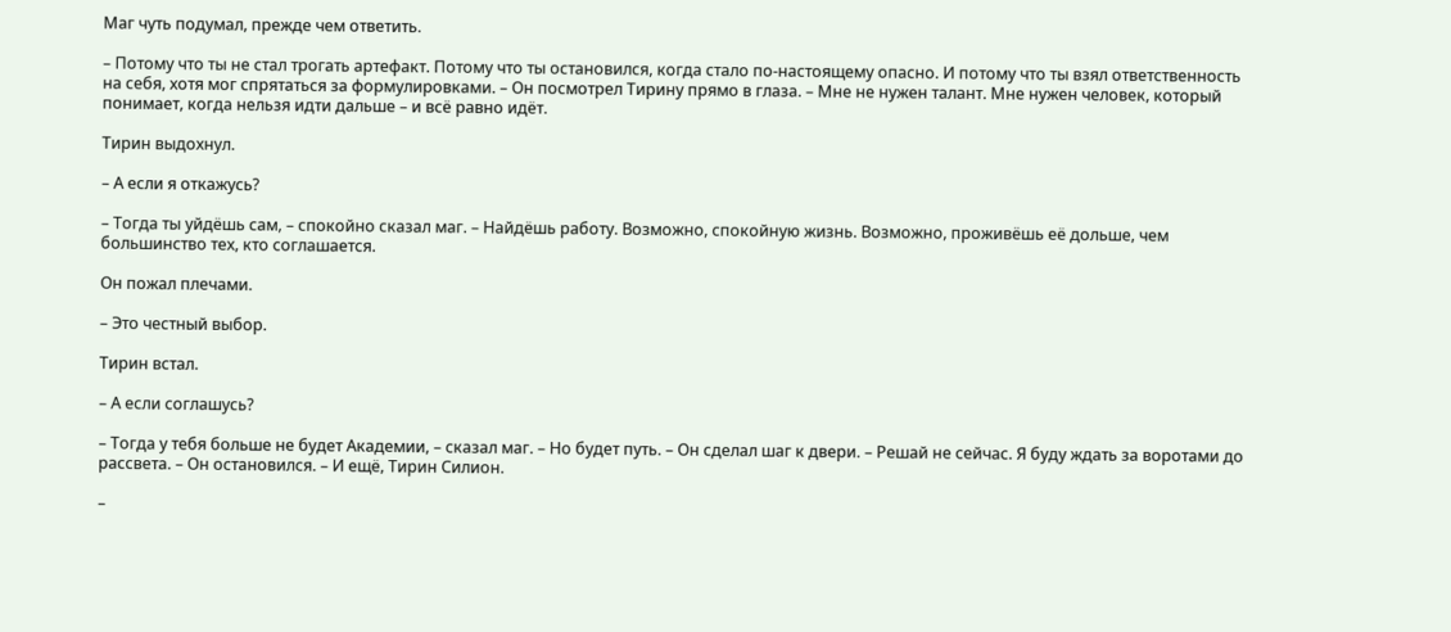Маг чуть подумал, прежде чем ответить.

– Потому что ты не стал трогать артефакт. Потому что ты остановился, когда стало по-настоящему опасно. И потому что ты взял ответственность на себя, хотя мог спрятаться за формулировками. – Он посмотрел Тирину прямо в глаза. – Мне не нужен талант. Мне нужен человек, который понимает, когда нельзя идти дальше – и всё равно идёт.

Тирин выдохнул.

– А если я откажусь?

– Тогда ты уйдёшь сам, – спокойно сказал маг. – Найдёшь работу. Возможно, спокойную жизнь. Возможно, проживёшь её дольше, чем большинство тех, кто соглашается.

Он пожал плечами.

– Это честный выбор.

Тирин встал.

– А если соглашусь?

– Тогда у тебя больше не будет Академии, – сказал маг. – Но будет путь. – Он сделал шаг к двери. – Решай не сейчас. Я буду ждать за воротами до рассвета. – Он остановился. – И ещё, Тирин Силион.

–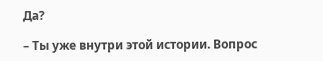Да?

– Ты уже внутри этой истории. Вопрос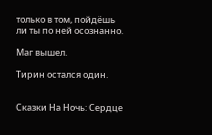только в том, пойдёшь ли ты по ней осознанно.

Маг вышел.

Тирин остался один.


Сказки На Ночь: Сердце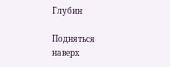Глубин

Подняться наверх